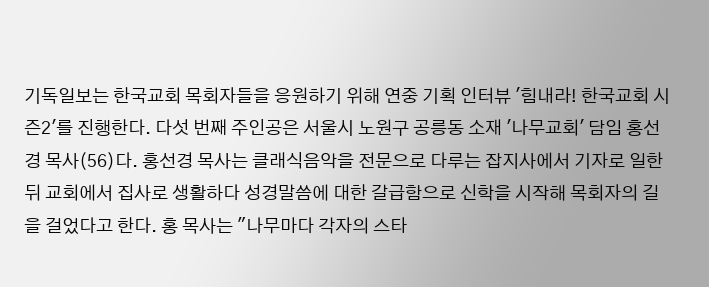기독일보는 한국교회 목회자들을 응원하기 위해 연중 기획 인터뷰 '힘내라! 한국교회 시즌2'를 진행한다. 다섯 번째 주인공은 서울시 노원구 공릉동 소재 '나무교회' 담임 홍선경 목사(56)다. 홍선경 목사는 클래식음악을 전문으로 다루는 잡지사에서 기자로 일한 뒤 교회에서 집사로 생활하다 성경말씀에 대한 갈급함으로 신학을 시작해 목회자의 길을 걸었다고 한다. 홍 목사는 "나무마다 각자의 스타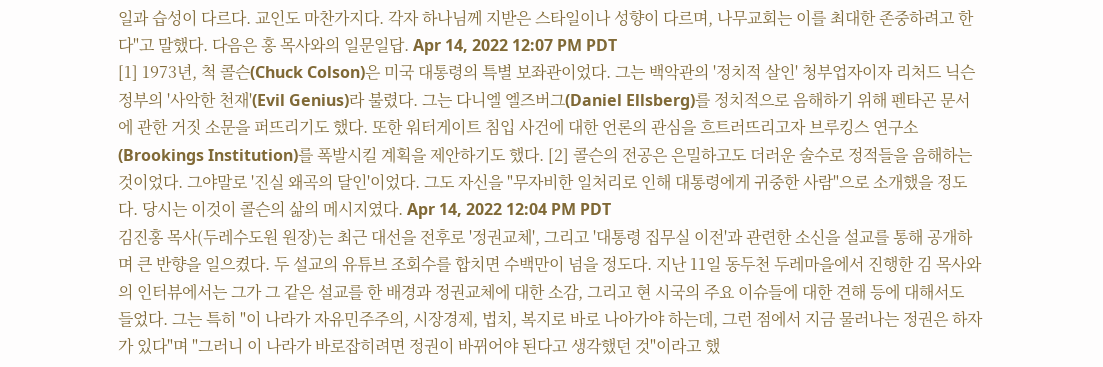일과 습성이 다르다. 교인도 마찬가지다. 각자 하나님께 지받은 스타일이나 성향이 다르며, 나무교회는 이를 최대한 존중하려고 한다"고 말했다. 다음은 홍 목사와의 일문일답. Apr 14, 2022 12:07 PM PDT
[1] 1973년, 척 콜슨(Chuck Colson)은 미국 대통령의 특별 보좌관이었다. 그는 백악관의 '정치적 살인' 청부업자이자 리처드 닉슨 정부의 '사악한 천재'(Evil Genius)라 불렸다. 그는 다니엘 엘즈버그(Daniel Ellsberg)를 정치적으로 음해하기 위해 펜타곤 문서에 관한 거짓 소문을 퍼뜨리기도 했다. 또한 워터게이트 침입 사건에 대한 언론의 관심을 흐트러뜨리고자 브루킹스 연구소(Brookings Institution)를 폭발시킬 계획을 제안하기도 했다. [2] 콜슨의 전공은 은밀하고도 더러운 술수로 정적들을 음해하는 것이었다. 그야말로 '진실 왜곡의 달인'이었다. 그도 자신을 "무자비한 일처리로 인해 대통령에게 귀중한 사람"으로 소개했을 정도다. 당시는 이것이 콜슨의 삶의 메시지였다. Apr 14, 2022 12:04 PM PDT
김진홍 목사(두레수도원 원장)는 최근 대선을 전후로 '정권교체', 그리고 '대통령 집무실 이전'과 관련한 소신을 설교를 통해 공개하며 큰 반향을 일으켰다. 두 설교의 유튜브 조회수를 합치면 수백만이 넘을 정도다. 지난 11일 동두천 두레마을에서 진행한 김 목사와의 인터뷰에서는 그가 그 같은 설교를 한 배경과 정권교체에 대한 소감, 그리고 현 시국의 주요 이슈들에 대한 견해 등에 대해서도 들었다. 그는 특히 "이 나라가 자유민주주의, 시장경제, 법치, 복지로 바로 나아가야 하는데, 그런 점에서 지금 물러나는 정권은 하자가 있다"며 "그러니 이 나라가 바로잡히려면 정권이 바뀌어야 된다고 생각했던 것"이라고 했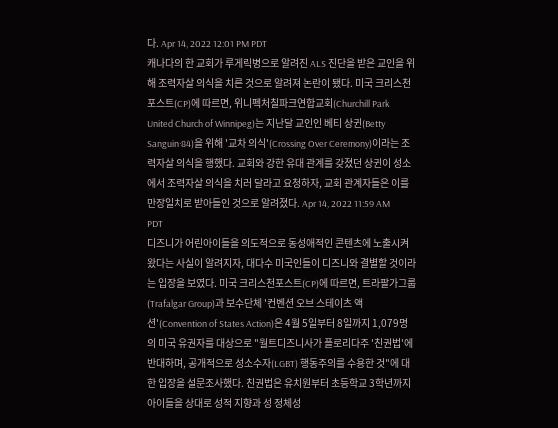다. Apr 14, 2022 12:01 PM PDT
캐나다의 한 교회가 루게릭병으로 알려진 ALS 진단을 받은 교인을 위해 조력자살 의식을 치른 것으로 알려져 논란이 됐다. 미국 크리스천포스트(CP)에 따르면, 위니펙처칠파크연합교회(Churchill Park United Church of Winnipeg)는 지난달 교인인 베티 상귄(Betty Sanguin·84)을 위해 '교차 의식'(Crossing Over Ceremony)이라는 조력자살 의식을 행했다. 교회와 강한 유대 관계를 갖졌던 상귄이 성소에서 조력자살 의식을 치러 달라고 요청하자, 교회 관계자들은 이를 만장일치로 받아들인 것으로 알려졌다. Apr 14, 2022 11:59 AM PDT
디즈니가 어린아이들을 의도적으로 동성애적인 콘텐츠에 노출시켜 왔다는 사실이 알려지자, 대다수 미국인들이 디즈니와 결별할 것이라는 입장을 보였다. 미국 크리스천포스트(CP)에 따르면, 트라팔가그룹(Trafalgar Group)과 보수단체 '컨벤션 오브 스테이츠 액션'(Convention of States Action)은 4월 5일부터 8일까지 1,079명의 미국 유권자를 대상으로 "월트디즈니사가 플로리다주 '친권법'에 반대하며, 공개적으로 성소수자(LGBT) 행동주의를 수용한 것"에 대한 입장을 설문조사했다. 친권법은 유치원부터 초등학교 3학년까지 아이들을 상대로 성적 지향과 성 정체성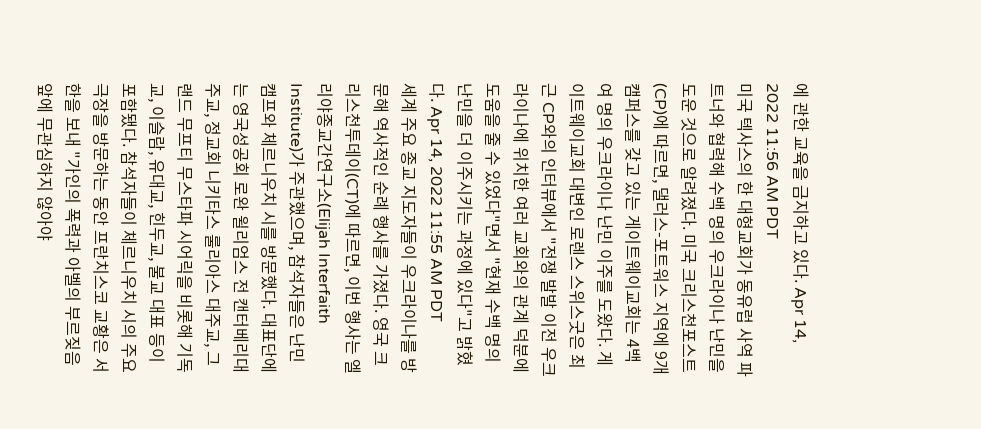에 관한 교육을 금지하고 있다. Apr 14, 2022 11:56 AM PDT
미국 텍사스의 한 대형교회가 동유럽 사역 파트너와 협력해 수백 명의 우크라이나 난민을 도운 것으로 알려졌다. 미국 크리스천포스트(CP)에 따르면, 댈러스-포트워스 지역에 9개 캠퍼스를 갖고 있는 게이트웨이교회는 4백여 명의 우크라이나 난민 이주를 도왔다. 게이트웨이교회 대변인 로렌스 스위스굿은 최근 CP와의 인터뷰에서 "전쟁 발발 이전 우크라이나에 위치한 여러 교회와의 관계 덕분에 도움을 줄 수 있었다"면서 "현재 수백 명의 난민을 더 이주시키는 과정에 있다"고 밝혔다. Apr 14, 2022 11:55 AM PDT
세계 주요 종교 지도자들이 우크라이나를 방문해 역사적인 순례 행사를 가졌다. 영국 크리스천투데이(CT)에 따르면, 이번 행사는 엘리야종교간연구소(Elijah Interfaith Institute)가 주관했으며, 참석자들은 난민 캠프와 체르니우치 시를 방문했다. 대표단에는 영국성공회 로완 윌리엄스 전 캔터베리대주교, 정교회 니키타스 룰리아스 대주교, 그랜드 무프티 무스타파 시어릭을 비롯해 기독교, 이슬람, 유대교, 힌두교, 불교 대표 등이 포함됐다. 참석자들이 체르니우치 시의 주요 극장을 방문하는 동안 프란치스코 교황은 서한을 보내 "가인의 폭력과 아벨의 부르짖음 앞에 무관심하지 않아야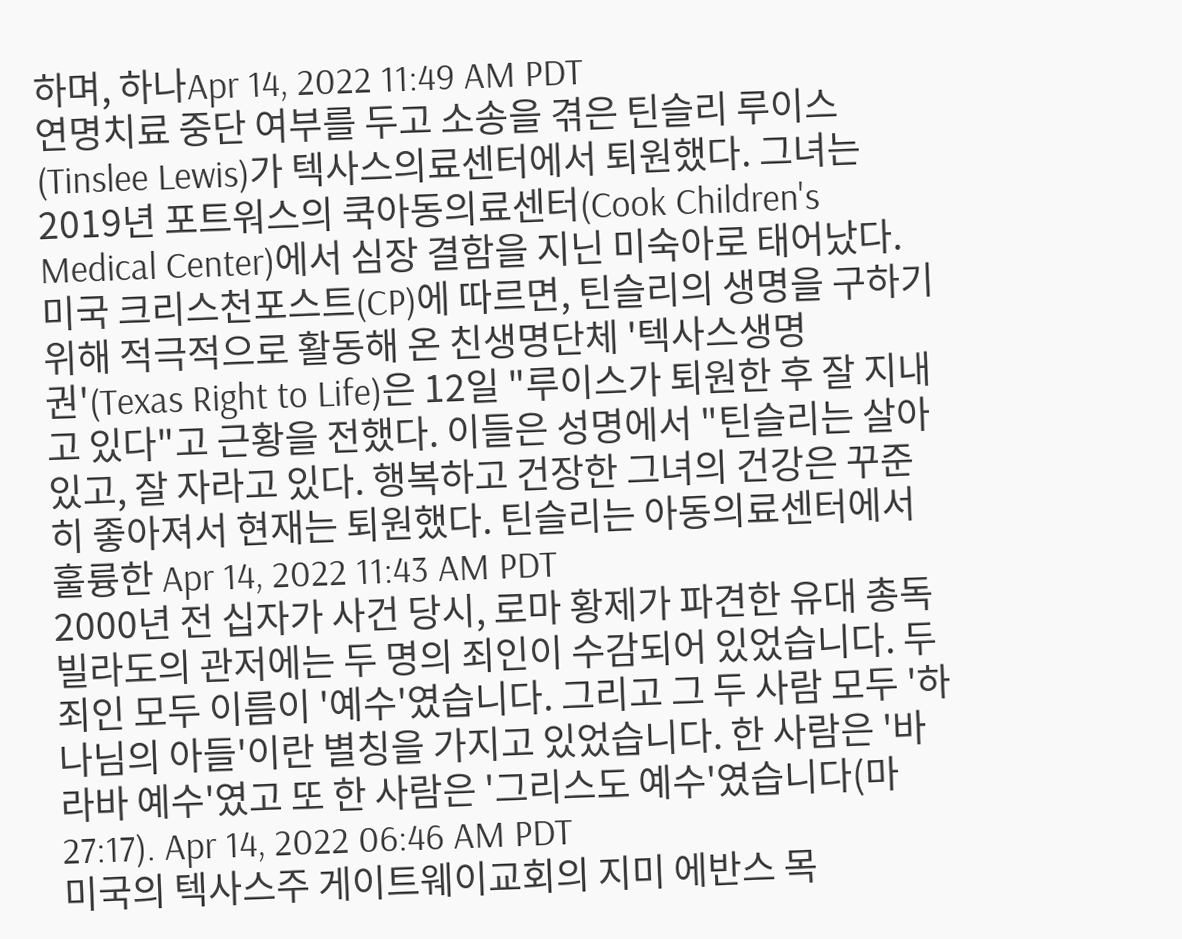하며, 하나Apr 14, 2022 11:49 AM PDT
연명치료 중단 여부를 두고 소송을 겪은 틴슬리 루이스(Tinslee Lewis)가 텍사스의료센터에서 퇴원했다. 그녀는 2019년 포트워스의 쿡아동의료센터(Cook Children's Medical Center)에서 심장 결함을 지닌 미숙아로 태어났다. 미국 크리스천포스트(CP)에 따르면, 틴슬리의 생명을 구하기 위해 적극적으로 활동해 온 친생명단체 '텍사스생명권'(Texas Right to Life)은 12일 "루이스가 퇴원한 후 잘 지내고 있다"고 근황을 전했다. 이들은 성명에서 "틴슬리는 살아 있고, 잘 자라고 있다. 행복하고 건장한 그녀의 건강은 꾸준히 좋아져서 현재는 퇴원했다. 틴슬리는 아동의료센터에서 훌륭한 Apr 14, 2022 11:43 AM PDT
2000년 전 십자가 사건 당시, 로마 황제가 파견한 유대 총독 빌라도의 관저에는 두 명의 죄인이 수감되어 있었습니다. 두 죄인 모두 이름이 '예수'였습니다. 그리고 그 두 사람 모두 '하나님의 아들'이란 별칭을 가지고 있었습니다. 한 사람은 '바라바 예수'였고 또 한 사람은 '그리스도 예수'였습니다(마27:17). Apr 14, 2022 06:46 AM PDT
미국의 텍사스주 게이트웨이교회의 지미 에반스 목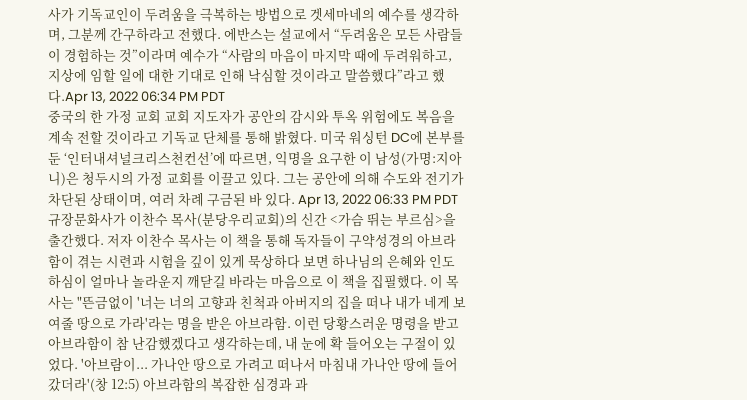사가 기독교인이 두려움을 극복하는 방법으로 겟세마네의 예수를 생각하며, 그분께 간구하라고 전했다. 에반스는 설교에서 “두려움은 모든 사람들이 경험하는 것”이라며 예수가 “사람의 마음이 마지막 때에 두려워하고, 지상에 임할 일에 대한 기대로 인해 낙심할 것이라고 말씀했다”라고 했다.Apr 13, 2022 06:34 PM PDT
중국의 한 가정 교회 교회 지도자가 공안의 감시와 투옥 위험에도 복음을 계속 전할 것이라고 기독교 단체를 통해 밝혔다. 미국 워싱턴 DC에 본부를 둔 ‘인터내셔널크리스천컨선’에 따르면, 익명을 요구한 이 남성(가명:지아니)은 청두시의 가정 교회를 이끌고 있다. 그는 공안에 의해 수도와 전기가 차단된 상태이며, 여러 차례 구금된 바 있다. Apr 13, 2022 06:33 PM PDT
규장문화사가 이찬수 목사(분당우리교회)의 신간 <가슴 뛰는 부르심>을 출간했다. 저자 이찬수 목사는 이 책을 통해 독자들이 구약성경의 아브라함이 겪는 시련과 시험을 깊이 있게 묵상하다 보면 하나님의 은혜와 인도하심이 얼마나 놀라운지 깨닫길 바라는 마음으로 이 책을 집필했다. 이 목사는 "뜬금없이 '너는 너의 고향과 친척과 아버지의 집을 떠나 내가 네게 보여줄 땅으로 가라'라는 명을 받은 아브라함. 이런 당황스러운 명령을 받고 아브라함이 참 난감했겠다고 생각하는데, 내 눈에 확 들어오는 구절이 있었다. '아브람이... 가나안 땅으로 가려고 떠나서 마침내 가나안 땅에 들어갔더라'(창 12:5) 아브라함의 복잡한 심경과 과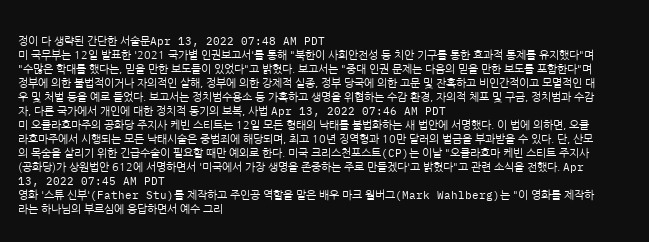정이 다 생략된 간단한 서술문Apr 13, 2022 07:48 AM PDT
미 국무부는 12일 발표한 '2021 국가별 인권보고서'를 통해 "북한이 사회안전성 등 치안 기구를 통한 효과적 통제를 유지했다"며 "수많은 학대를 했다는, 믿을 만한 보도들이 있었다"고 밝혔다. 보고서는 "중대 인권 문제는 다음의 믿을 만한 보도를 포함한다"며 정부에 의한 불법적이거나 자의적인 살해, 정부에 의한 강제적 실종, 정부 당국에 의한 고문 및 잔혹하고 비인간적이고 모멸적인 대우 및 처벌 등을 예로 들었다. 보고서는 정치범수용소 등 가혹하고 생명을 위협하는 수감 환경, 자의적 체포 및 구금, 정치범과 수감자, 다른 국가에서 개인에 대한 정치적 동기의 보복, 사법 Apr 13, 2022 07:46 AM PDT
미 오클라호마주의 공화당 주지사 케빈 스티트는 12일 모든 형태의 낙태를 불법화하는 새 법안에 서명했다. 이 법에 의하면, 오클라호마주에서 시행되는 모든 낙태시술은 중범죄에 해당되며, 최고 10년 징역형과 10만 달러의 벌금을 부과받을 수 있다. 단, 산모의 목숨을 살리기 위한 긴급수술이 필요할 때만 예외로 한다. 미국 크리스천포스트(CP)는 이날 "오클라호마 케빈 스티트 주지사(공화당)가 상원법안 612에 서명하면서 '미국에서 가장 생명을 존중하는 주로 만들겠다'고 밝혔다"고 관련 소식을 전했다. Apr 13, 2022 07:45 AM PDT
영화 '스튜 신부'(Father Stu)를 제작하고 주인공 역할을 맡은 배우 마크 월버그(Mark Wahlberg)는 "이 영화를 제작하라는 하나님의 부르심에 응답하면서 예수 그리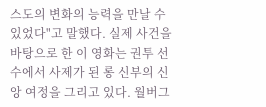스도의 변화의 능력을 만날 수 있었다"고 말했다. 실제 사건을 바탕으로 한 이 영화는 권투 선수에서 사제가 된 롱 신부의 신앙 여정을 그리고 있다. 월버그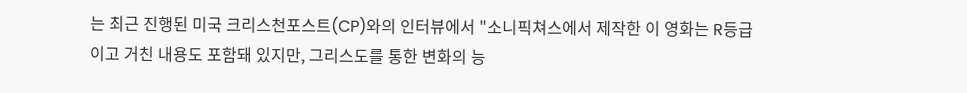는 최근 진행된 미국 크리스천포스트(CP)와의 인터뷰에서 "소니픽쳐스에서 제작한 이 영화는 R등급이고 거친 내용도 포함돼 있지만, 그리스도를 통한 변화의 능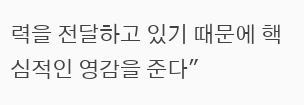력을 전달하고 있기 때문에 핵심적인 영감을 준다"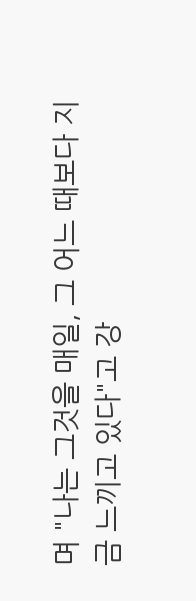며 "나는 그것을 매일, 그 어느 때보다 지금 느끼고 있다"고 강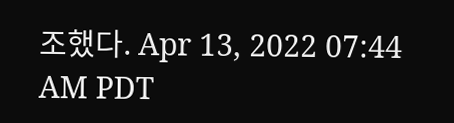조했다. Apr 13, 2022 07:44 AM PDT